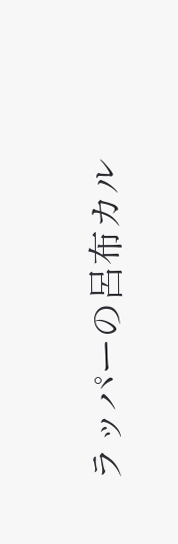ラッパーの呂布カル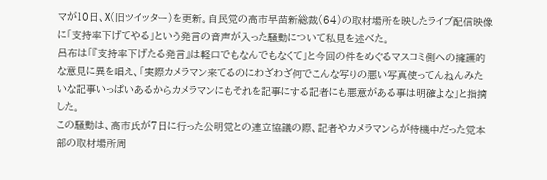マが10日、X(旧ツイッター)を更新。自民党の高市早苗新総裁(64)の取材場所を映したライブ配信映像に「支持率下げてやる」という発言の音声が入った騒動について私見を述べた。
呂布は「『支持率下げたる発言』は軽口でもなんでもなくて」と今回の件をめぐるマスコミ側への擁護的な意見に異を唱え、「実際カメラマン来てるのにわざわざ何でこんな写りの悪い写真使ってんねんみたいな記事いっぱいあるからカメラマンにもそれを記事にする記者にも悪意がある事は明確よな」と指摘した。
この騒動は、高市氏が7日に行った公明党との連立協議の際、記者やカメラマンらが待機中だった党本部の取材場所周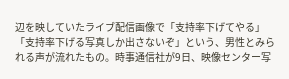辺を映していたライブ配信画像で「支持率下げてやる」「支持率下げる写真しか出さないぞ」という、男性とみられる声が流れたもの。時事通信社が9日、映像センター写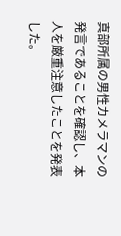真部所属の男性カメラマンの発言であることを確認し、本人を厳重注意したことを発表した。